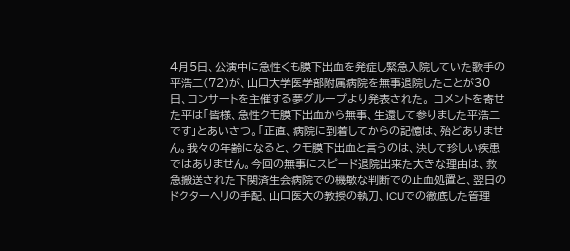4月5日、公演中に急性くも膜下出血を発症し緊急入院していた歌手の平浩二(72)が、山口大学医学部附属病院を無事退院したことが30日、コンサートを主催する夢グループより発表された。 コメントを寄せた平は「皆様、急性クモ膜下出血から無事、生還して参りました平浩二です」とあいさつ。「正直、病院に到着してからの記憶は、殆どありません。我々の年齢になると、クモ膜下出血と言うのは、決して珍しい疾患ではありません。今回の無事にスピード退院出来た大きな理由は、救急搬送された下関済生会病院での機敏な判断での止血処置と、翌日のドクターヘリの手配、山口医大の教授の執刀、ICUでの徹底した管理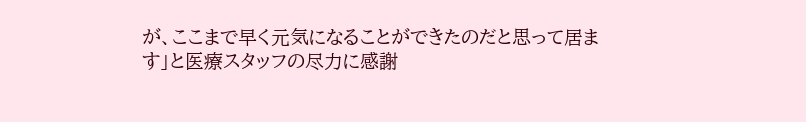が、ここまで早く元気になることができたのだと思って居ます」と医療スタッフの尽力に感謝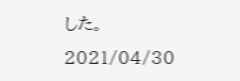した。
2021/04/30